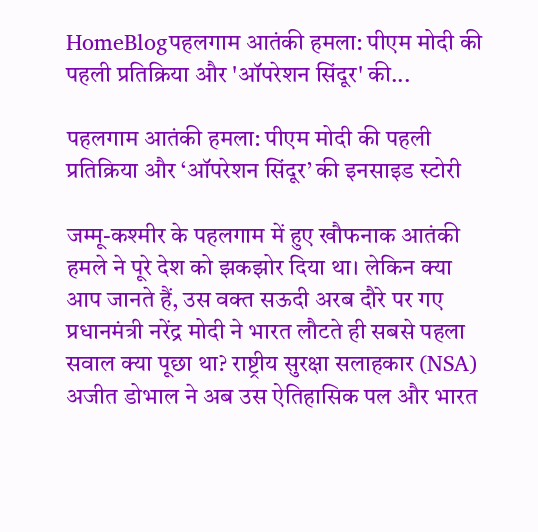HomeBlogपहलगाम आतंकी हमला: पीएम मोदी की पहली प्रतिक्रिया और 'ऑपरेशन सिंदूर' की...

पहलगाम आतंकी हमला: पीएम मोदी की पहली प्रतिक्रिया और ‘ऑपरेशन सिंदूर’ की इनसाइड स्टोरी

जम्मू-कश्मीर के पहलगाम में हुए खौफनाक आतंकी हमले ने पूरे देश को झकझोर दिया था। लेकिन क्या आप जानते हैं, उस वक्त सऊदी अरब दौरे पर गए प्रधानमंत्री नरेंद्र मोदी ने भारत लौटते ही सबसे पहला सवाल क्या पूछा था? राष्ट्रीय सुरक्षा सलाहकार (NSA) अजीत डोभाल ने अब उस ऐतिहासिक पल और भारत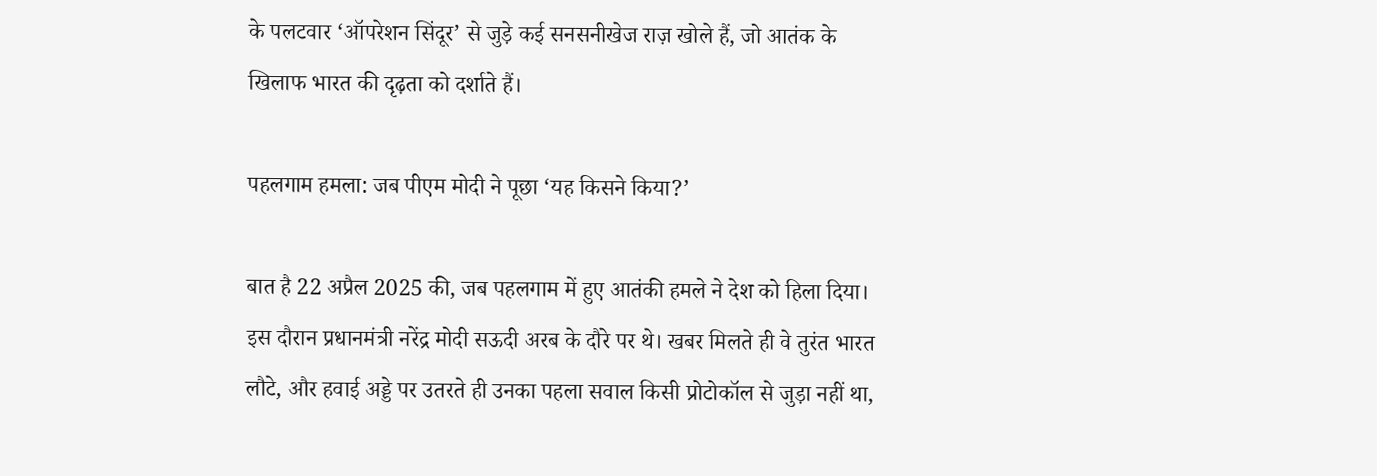के पलटवार ‘ऑपरेशन सिंदूर’ से जुड़े कई सनसनीखेज राज़ खोले हैं, जो आतंक के खिलाफ भारत की दृढ़ता को दर्शाते हैं।

पहलगाम हमला: जब पीएम मोदी ने पूछा ‘यह किसने किया?’

बात है 22 अप्रैल 2025 की, जब पहलगाम में हुए आतंकी हमले ने देश को हिला दिया। इस दौरान प्रधानमंत्री नरेंद्र मोदी सऊदी अरब के दौरे पर थे। खबर मिलते ही वे तुरंत भारत लौटे, और हवाई अड्डे पर उतरते ही उनका पहला सवाल किसी प्रोटोकॉल से जुड़ा नहीं था,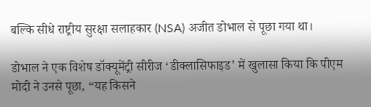बल्कि सीधे राष्ट्रीय सुरक्षा सलाहकार (NSA) अजीत डोभाल से पूछा गया था।

डोभाल ने एक विशेष डॉक्यूमेंट्री सीरीज ‘डीक्लासिफाइड’ में खुलासा किया कि पीएम मोदी ने उनसे पूछा, “यह किसने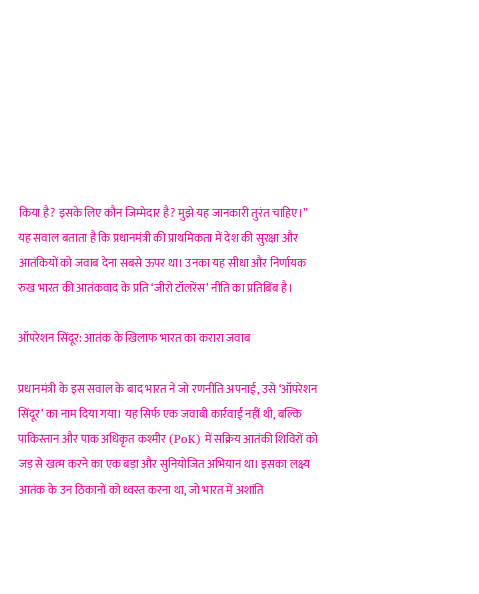किया है? इसके लिए कौन जिम्मेदार है? मुझे यह जानकारी तुरंत चाहिए।” यह सवाल बताता है कि प्रधानमंत्री की प्राथमिकता में देश की सुरक्षा और आतंकियों को जवाब देना सबसे ऊपर था। उनका यह सीधा और निर्णायक रुख भारत की आतंकवाद के प्रति ‘जीरो टॉलरेंस’ नीति का प्रतिबिंब है।

ऑपरेशन सिंदूर: आतंक के खिलाफ भारत का करारा जवाब

प्रधानमंत्री के इस सवाल के बाद भारत ने जो रणनीति अपनाई, उसे ‘ऑपरेशन सिंदूर’ का नाम दिया गया। यह सिर्फ एक जवाबी कार्रवाई नहीं थी, बल्कि पाकिस्तान और पाक अधिकृत कश्मीर (PoK) में सक्रिय आतंकी शिविरों को जड़ से खत्म करने का एक बड़ा और सुनियोजित अभियान था। इसका लक्ष्य आतंक के उन ठिकानों को ध्वस्त करना था, जो भारत में अशांति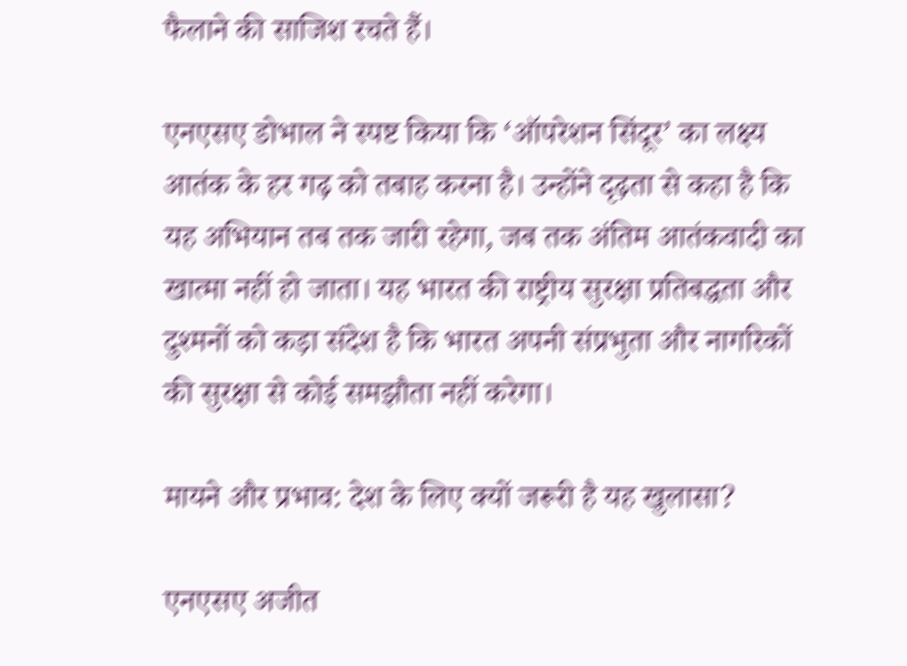फैलाने की साजिश रचते हैं।

एनएसए डोभाल ने स्पष्ट किया कि ‘ऑपरेशन सिंदूर’ का लक्ष्य आतंक के हर गढ़ को तबाह करना है। उन्होंने दृढ़ता से कहा है कि यह अभियान तब तक जारी रहेगा, जब तक अंतिम आतंकवादी का खात्मा नहीं हो जाता। यह भारत की राष्ट्रीय सुरक्षा प्रतिबद्धता और दुश्मनों को कड़ा संदेश है कि भारत अपनी संप्रभुता और नागरिकों की सुरक्षा से कोई समझौता नहीं करेगा।

मायने और प्रभाव: देश के लिए क्यों जरूरी है यह खुलासा?

एनएसए अजीत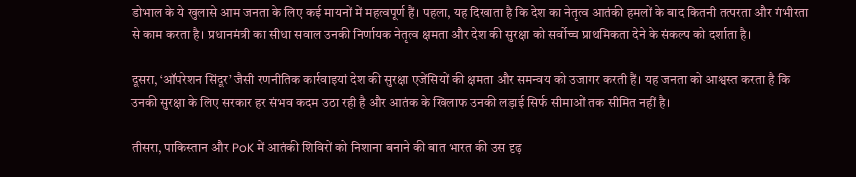डोभाल के ये खुलासे आम जनता के लिए कई मायनों में महत्वपूर्ण हैं। पहला, यह दिखाता है कि देश का नेतृत्व आतंकी हमलों के बाद कितनी तत्परता और गंभीरता से काम करता है। प्रधानमंत्री का सीधा सवाल उनकी निर्णायक नेतृत्व क्षमता और देश की सुरक्षा को सर्वोच्च प्राथमिकता देने के संकल्प को दर्शाता है।

दूसरा, ‘ऑपरेशन सिंदूर’ जैसी रणनीतिक कार्रवाइयां देश की सुरक्षा एजेंसियों की क्षमता और समन्वय को उजागर करती हैं। यह जनता को आश्वस्त करता है कि उनकी सुरक्षा के लिए सरकार हर संभव कदम उठा रही है और आतंक के खिलाफ उनकी लड़ाई सिर्फ सीमाओं तक सीमित नहीं है।

तीसरा, पाकिस्तान और PoK में आतंकी शिविरों को निशाना बनाने की बात भारत की उस दृढ़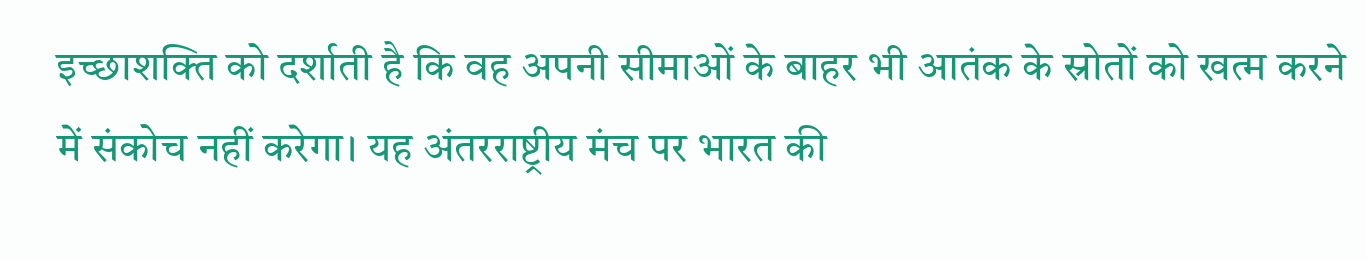इच्छाशक्ति को दर्शाती है कि वह अपनी सीमाओं के बाहर भी आतंक के स्रोतों को खत्म करने में संकोच नहीं करेगा। यह अंतरराष्ट्रीय मंच पर भारत की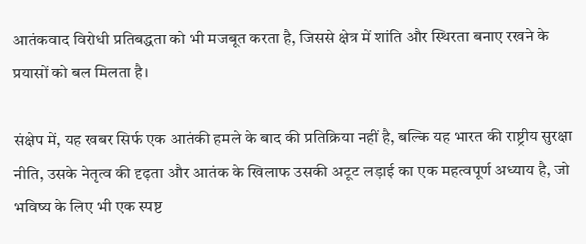आतंकवाद विरोधी प्रतिबद्धता को भी मजबूत करता है, जिससे क्षेत्र में शांति और स्थिरता बनाए रखने के प्रयासों को बल मिलता है।

संक्षेप में, यह खबर सिर्फ एक आतंकी हमले के बाद की प्रतिक्रिया नहीं है, बल्कि यह भारत की राष्ट्रीय सुरक्षा नीति, उसके नेतृत्व की दृढ़ता और आतंक के खिलाफ उसकी अटूट लड़ाई का एक महत्वपूर्ण अध्याय है, जो भविष्य के लिए भी एक स्पष्ट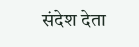संदेश देता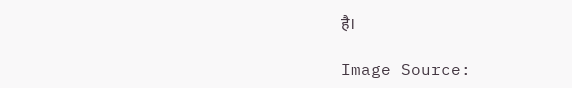है।

Image Source: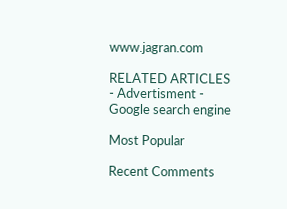www.jagran.com

RELATED ARTICLES
- Advertisment -
Google search engine

Most Popular

Recent Comments